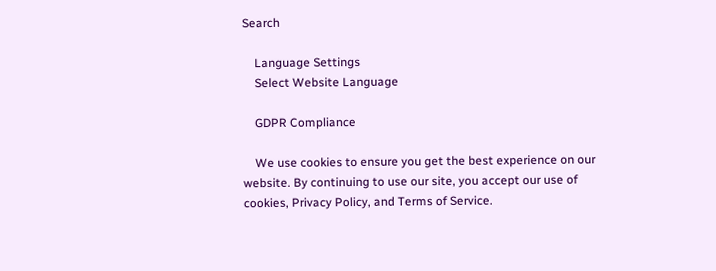Search

    Language Settings
    Select Website Language

    GDPR Compliance

    We use cookies to ensure you get the best experience on our website. By continuing to use our site, you accept our use of cookies, Privacy Policy, and Terms of Service.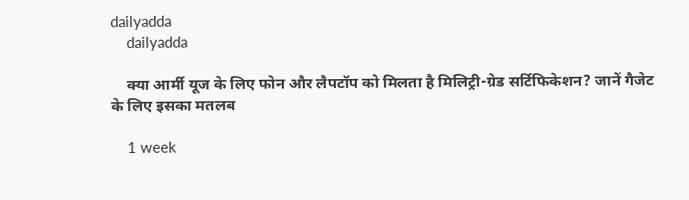dailyadda
    dailyadda

    क्या आर्मी यूज के लिए फोन और लैपटॉप को मिलता है मिलिट्री-ग्रेड सर्टिफिकेशन? जानें गैजेट के लिए इसका मतलब

    1 week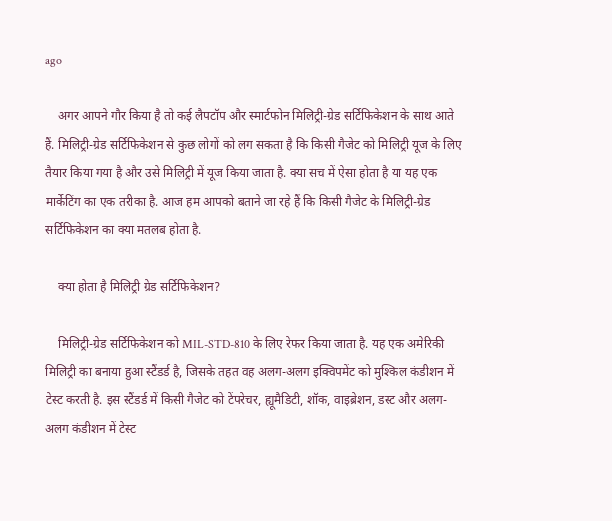ago

    अगर आपने गौर किया है तो कई लैपटॉप और स्मार्टफोन मिलिट्री-ग्रेड सर्टिफिकेशन के साथ आते हैं. मिलिट्री-ग्रेड सर्टिफिकेशन से कुछ लोगों को लग सकता है कि किसी गैजेट को मिलिट्री यूज के लिए तैयार किया गया है और उसे मिलिट्री में यूज किया जाता है. क्या सच में ऐसा होता है या यह एक मार्केटिंग का एक तरीका है. आज हम आपको बताने जा रहे हैं कि किसी गैजेट के मिलिट्री-ग्रेड सर्टिफिकेशन का क्या मतलब होता है.

    क्या होता है मिलिट्री ग्रेड सर्टिफिकेशन?

    मिलिट्री-ग्रेड सर्टिफिकेशन को MIL-STD-810 के लिए रेफर किया जाता है. यह एक अमेरिकी मिलिट्री का बनाया हुआ स्टैंडर्ड है, जिसके तहत वह अलग-अलग इक्विपमेंट को मुश्किल कंडीशन में टेस्ट करती है. इस स्टैंडर्ड में किसी गैजेट को टेंपरेचर, ह्यूमैडिटी, शॉक, वाइब्रेशन, डस्ट और अलग-अलग कंडीशन में टेस्ट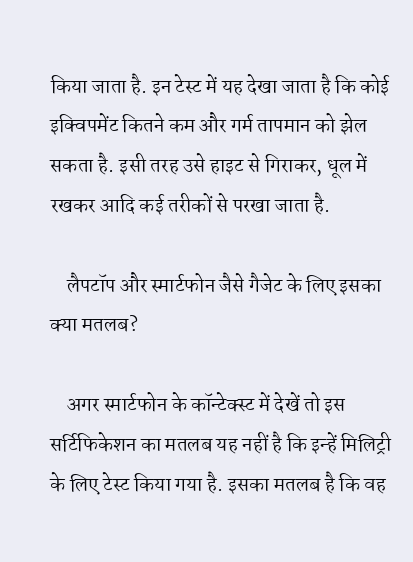किया जाता है. इन टेस्ट में यह देखा जाता है कि कोई इक्विपमेंट कितने कम और गर्म तापमान को झेल सकता है. इसी तरह उसे हाइट से गिराकर, धूल में रखकर आदि कई तरीकों से परखा जाता है.

    लैपटॉप और स्मार्टफोन जैसे गैजेट के लिए इसका क्या मतलब?

    अगर स्मार्टफोन के कॉन्टेक्स्ट में देखें तो इस सर्टिफिकेशन का मतलब यह नहीं है कि इन्हें मिलिट्री के लिए टेस्ट किया गया है. इसका मतलब है कि वह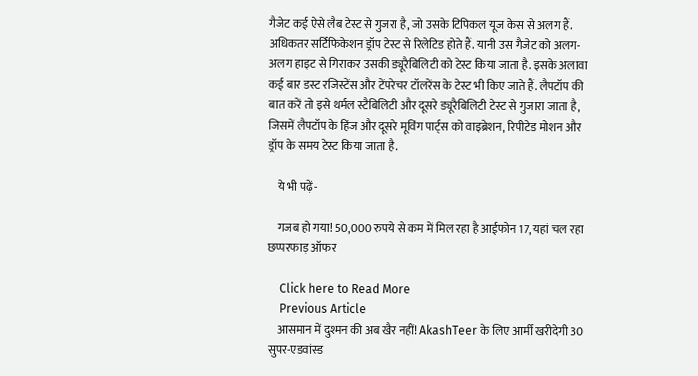गैजेट कई ऐसे लैब टेस्ट से गुजरा है, जो उसके टिपिकल यूज केस से अलग हैं. अधिकतर सर्टिफिकेशन ड्रॉप टेस्ट से रिलेटिड होते हैं. यानी उस गैजेट को अलग-अलग हाइट से गिराकर उसकी ड्यूरैबिलिटी को टेस्ट किया जाता है. इसके अलावा कई बार डस्ट रजिस्टेंस और टेंपरेचर टॉलरेंस के टेस्ट भी किए जाते हैं. लैपटॉप की बात करें तो इसे थर्मल स्टैबिलिटी और दूसरे ड्यूरैबिलिटी टेस्ट से गुजारा जाता है, जिसमें लैपटॉप के हिंज और दूसरे मूविंग पार्ट्स को वाइब्रेशन, रिपीटेड मोशन और ड्रॉप के समय टेस्ट किया जाता है.

    ये भी पढ़ें-

    गजब हो गया! 50,000 रुपये से कम में मिल रहा है आईफोन 17, यहां चल रहा छप्परफाड़ ऑफर

    Click here to Read More
    Previous Article
    आसमान में दुश्मन की अब खैर नहीं! AkashTeer के लिए आर्मी खरीदेगी 30 सुपर-एडवांस्ड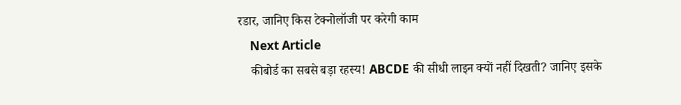रडार, जानिए किस टेक्नोलॉजी पर करेगी काम
    Next Article
    कीबोर्ड का सबसे बड़ा रहस्य! ABCDE की सीधी लाइन क्यों नहीं दिखती? जानिए इसके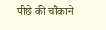पीछे की चौंकाने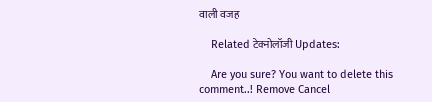वाली वजह

    Related टेक्नोलॉजी Updates:

    Are you sure? You want to delete this comment..! Remove Cancel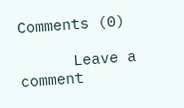Comments (0)

      Leave a comment